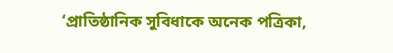‘প্রাতিষ্ঠানিক সুবিধাকে অনেক পত্রিকা,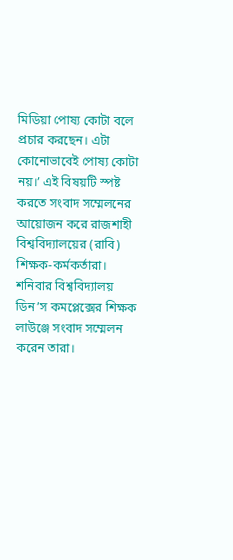মিডিয়া পোষ্য কোটা বলে প্রচার করছেন। এটা কোনোভাবেই পোষ্য কোটা নয়।’ এই বিষয়টি স্পষ্ট করতে সংবাদ সম্মেলনের আয়োজন করে রাজশাহী বিশ্ববিদ্যালয়ের (রাবি) শিক্ষক-কর্মকর্তারা। শনিবার বিশ্ববিদ্যালয় ডিন’স কমপ্লেক্সের শিক্ষক লাউঞ্জে সংবাদ সম্মেলন করেন তারা।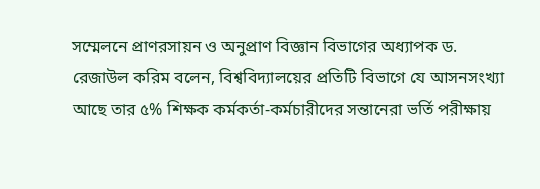সম্মেলনে প্রাণরসায়ন ও অনুপ্রাণ বিজ্ঞান বিভাগের অধ্যাপক ড. রেজাউল করিম বলেন, বিশ্ববিদ্যালয়ের প্রতিটি বিভাগে যে আসনসংখ্যা আছে তার ৫% শিক্ষক কর্মকর্তা-কর্মচারীদের সন্তানেরা ভর্তি পরীক্ষায়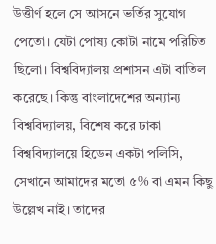উত্তীর্ণ হলে সে আসনে ভর্তির সুযোগ পেতো। যেটা পোষ্য কোটা নামে পরিচিত ছিলো। বিশ্ববিদ্যালয় প্রশাসন এটা বাতিল করেছে। কিন্তু বাংলাদেশের অন্যান্য বিশ্ববিদ্যালয়, বিশেষ করে ঢাকা বিশ্ববিদ্যালয়ে হিডেন একটা পলিসি, সেখানে আমাদের মতো ৫% বা এমন কিছু উল্লেখ নাই। তাদের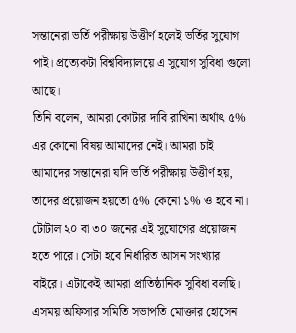সন্তানেরা ভর্তি পরীক্ষায় উত্তীর্ণ হলেই ভর্তির সুযোগ পাই। প্রত্যেকটা বিশ্ববিদ্যালয়ে এ সুযোগ সুবিধা গুলো আছে।
তিনি বলেন, আমরা কোটার দাবি রাখিনা অর্থাৎ ৫% এর কোনো বিষয় আমাদের নেই। আমরা চাই আমাদের সন্তানেরা যদি ভর্তি পরীক্ষায় উত্তীর্ণ হয়, তাদের প্রয়োজন হয়তো ৫% কেনো ১% ও হবে না। টোটাল ২০ বা ৩০ জনের এই সুযোগের প্রয়োজন হতে পারে। সেটা হবে নির্ধারিত আসন সংখ্যার বাইরে। এটাকেই আমরা প্রাতিষ্ঠানিক সুবিধা বলছি।
এসময় অফিসার সমিতি সভাপতি মোক্তার হোসেন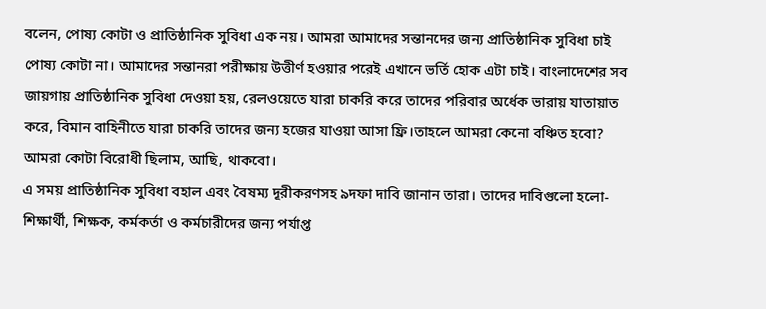বলেন, পোষ্য কোটা ও প্রাতিষ্ঠানিক সুবিধা এক নয়। আমরা আমাদের সন্তানদের জন্য প্রাতিষ্ঠানিক সুবিধা চাই পোষ্য কোটা না। আমাদের সন্তানরা পরীক্ষায় উত্তীর্ণ হওয়ার পরেই এখানে ভর্তি হোক এটা চাই। বাংলাদেশের সব জায়গায় প্রাতিষ্ঠানিক সুবিধা দেওয়া হয়, রেলওয়েতে যারা চাকরি করে তাদের পরিবার অর্ধেক ভারায় যাতায়াত করে, বিমান বাহিনীতে যারা চাকরি তাদের জন্য হজের যাওয়া আসা ফ্রি।তাহলে আমরা কেনো বঞ্চিত হবো? আমরা কোটা বিরোধী ছিলাম, আছি, থাকবো।
এ সময় প্রাতিষ্ঠানিক সুবিধা বহাল এবং বৈষম্য দূরীকরণসহ ৯দফা দাবি জানান তারা। তাদের দাবিগুলো হলো- শিক্ষার্থী, শিক্ষক, কর্মকর্তা ও কর্মচারীদের জন্য পর্যাপ্ত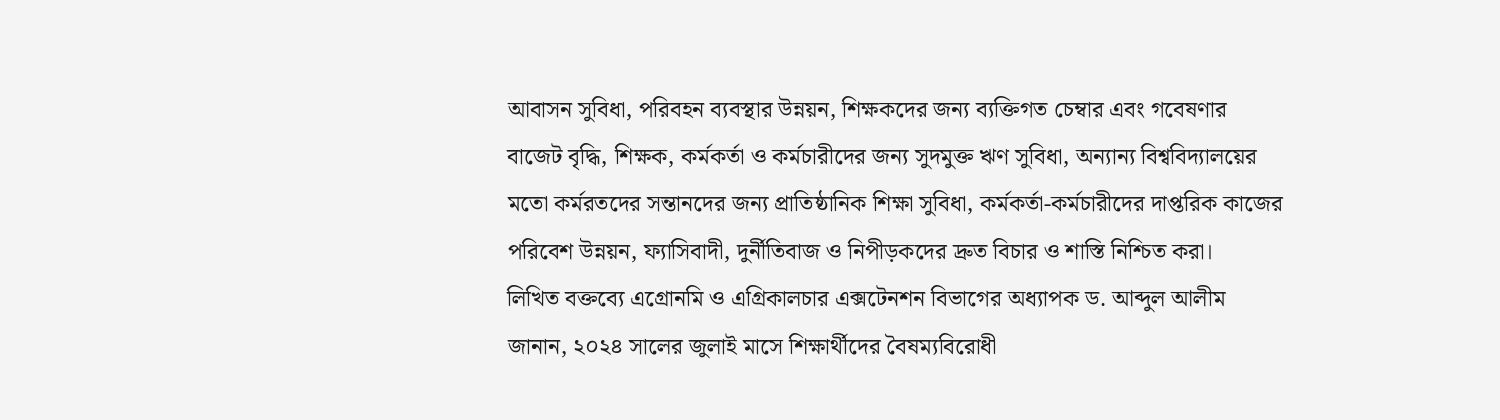আবাসন সুবিধা, পরিবহন ব্যবস্থার উন্নয়ন, শিক্ষকদের জন্য ব্যক্তিগত চেম্বার এবং গবেষণার বাজেট বৃদ্ধি, শিক্ষক, কর্মকর্তা ও কর্মচারীদের জন্য সুদমুক্ত ঋণ সুবিধা, অন্যান্য বিশ্ববিদ্যালয়ের মতো কর্মরতদের সন্তানদের জন্য প্রাতিষ্ঠানিক শিক্ষা সুবিধা, কর্মকর্তা-কর্মচারীদের দাপ্তরিক কাজের পরিবেশ উন্নয়ন, ফ্যাসিবাদী, দুর্নীতিবাজ ও নিপীড়কদের দ্রুত বিচার ও শাস্তি নিশ্চিত করা।
লিখিত বক্তব্যে এগ্রোনমি ও এগ্রিকালচার এক্সটেনশন বিভাগের অধ্যাপক ড. আব্দুল আলীম জানান, ২০২৪ সালের জুলাই মাসে শিক্ষার্থীদের বৈষম্যবিরোধী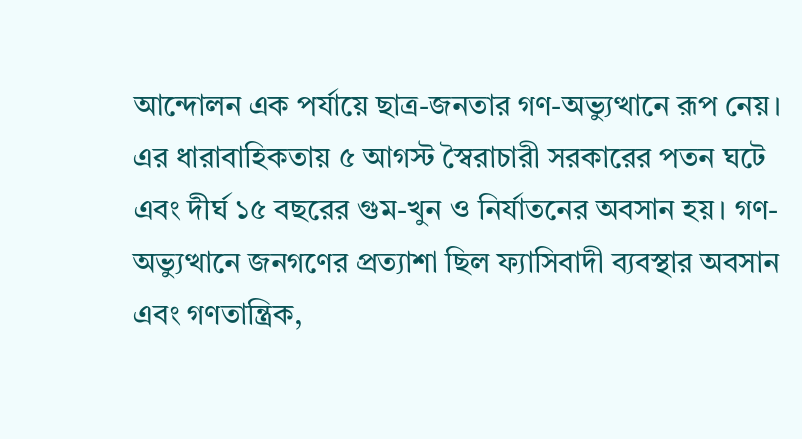আন্দোলন এক পর্যায়ে ছাত্র-জনতার গণ-অভ্যুত্থানে রূপ নেয়। এর ধারাবাহিকতায় ৫ আগস্ট স্বৈরাচারী সরকারের পতন ঘটে এবং দীর্ঘ ১৫ বছরের গুম-খুন ও নির্যাতনের অবসান হয়। গণ-অভ্যুত্থানে জনগণের প্রত্যাশা ছিল ফ্যাসিবাদী ব্যবস্থার অবসান এবং গণতান্ত্রিক,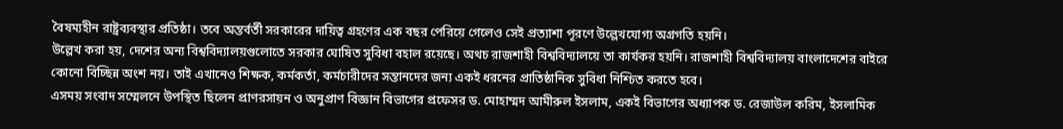বৈষম্যহীন রাষ্ট্রব্যবস্থার প্রতিষ্ঠা। তবে অন্তর্বর্তী সরকারের দায়িত্ব গ্রহণের এক বছর পেরিয়ে গেলেও সেই প্রত্যাশা পূরণে উল্লেখযোগ্য অগ্রগতি হয়নি।
উল্লেখ করা হয়, দেশের অন্য বিশ্ববিদ্যালয়গুলোতে সরকার ঘোষিত সুবিধা বহাল রয়েছে। অথচ রাজশাহী বিশ্ববিদ্যালয়ে তা কার্যকর হয়নি। রাজশাহী বিশ্ববিদ্যালয় বাংলাদেশের বাইরে কোনো বিচ্ছিন্ন অংশ নয়। তাই এখানেও শিক্ষক, কর্মকর্তা, কর্মচারীদের সন্তানদের জন্য একই ধরনের প্রাতিষ্ঠানিক সুবিধা নিশ্চিত করতে হবে।
এসময় সংবাদ সম্মেলনে উপস্থিত ছিলেন প্রাণরসায়ন ও অনুপ্রাণ বিজ্ঞান বিভাগের প্রফেসর ড. মোহাম্মদ আমীরুল ইসলাম, একই বিভাগের অধ্যাপক ড. রেজাউল করিম, ইসলামিক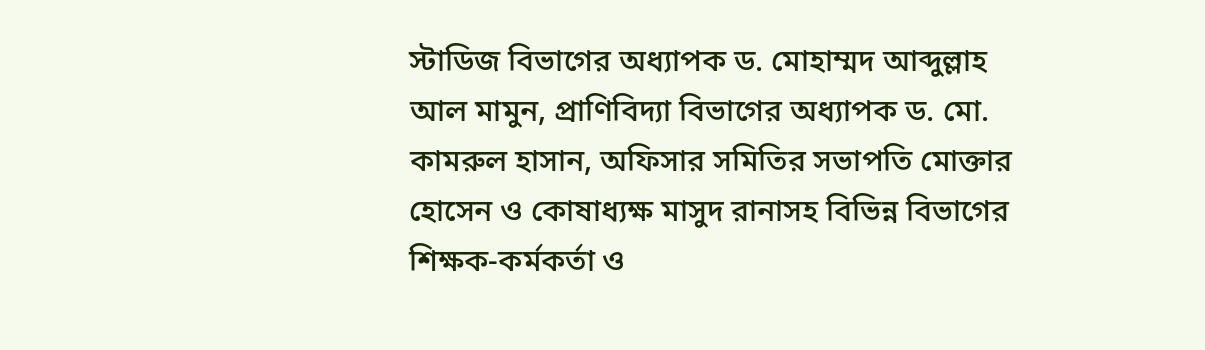স্টাডিজ বিভাগের অধ্যাপক ড. মোহাম্মদ আব্দুল্লাহ আল মামুন, প্রাণিবিদ্যা বিভাগের অধ্যাপক ড. মো. কামরুল হাসান, অফিসার সমিতির সভাপতি মোক্তার হোসেন ও কোষাধ্যক্ষ মাসুদ রানাসহ বিভিন্ন বিভাগের শিক্ষক-কর্মকর্তা ও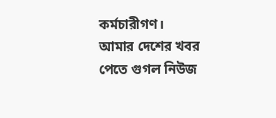কর্মচারীগণ।
আমার দেশের খবর পেতে গুগল নিউজ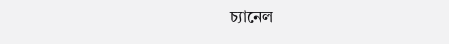চ্যানেল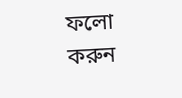ফলো করুন